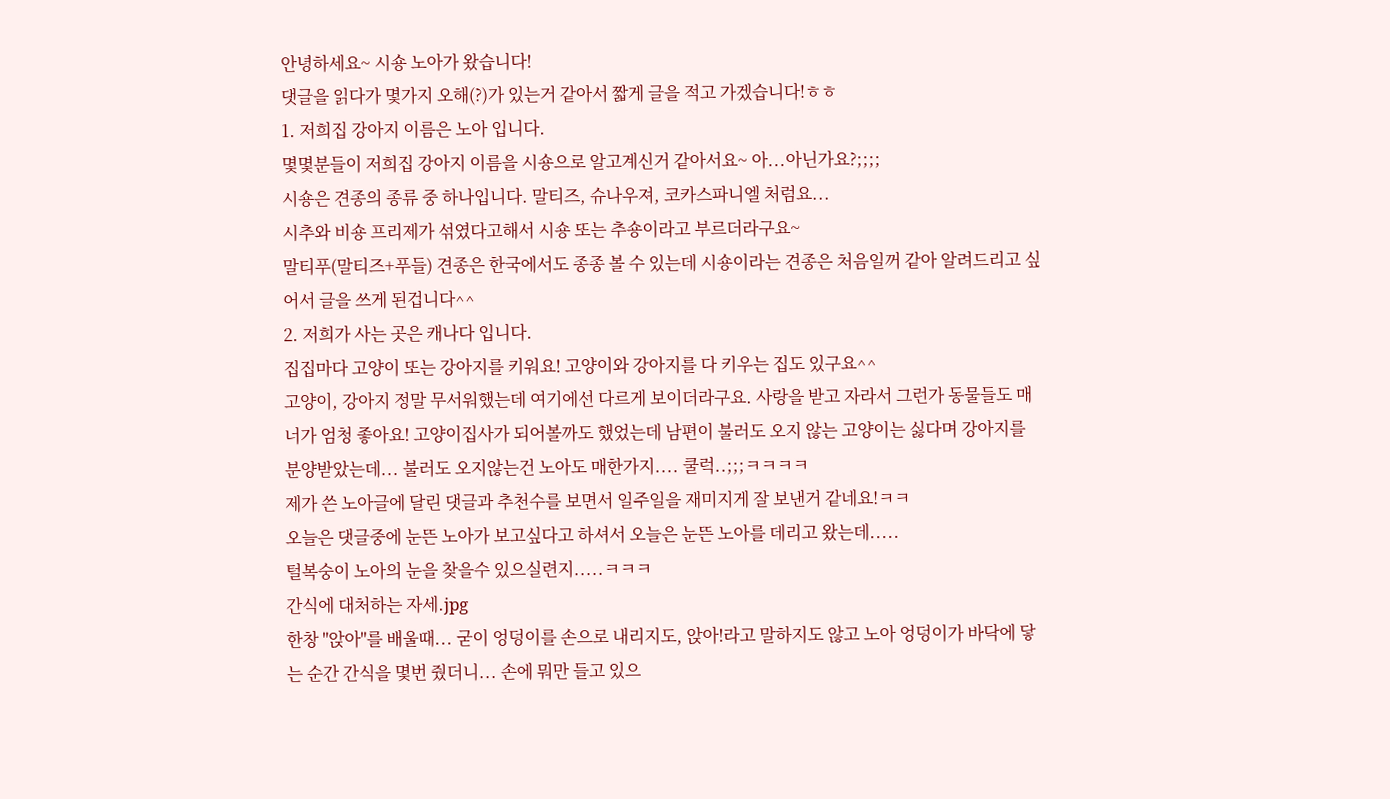안녕하세요~ 시숑 노아가 왔습니다!
댓글을 읽다가 몇가지 오해(?)가 있는거 같아서 짧게 글을 적고 가겠습니다!ㅎㅎ
1. 저희집 강아지 이름은 노아 입니다.
몇몇분들이 저희집 강아지 이름을 시숑으로 알고계신거 같아서요~ 아...아닌가요?;;;;
시숑은 견종의 종류 중 하나입니다. 말티즈, 슈나우져, 코카스파니엘 처럼요...
시추와 비숑 프리제가 섞였다고해서 시숑 또는 추숑이라고 부르더라구요~
말티푸(말티즈+푸들) 견종은 한국에서도 종종 볼 수 있는데 시숑이라는 견종은 처음일꺼 같아 알려드리고 싶어서 글을 쓰게 된겁니다^^
2. 저희가 사는 곳은 캐나다 입니다.
집집마다 고양이 또는 강아지를 키워요! 고양이와 강아지를 다 키우는 집도 있구요^^
고양이, 강아지 정말 무서워했는데 여기에선 다르게 보이더라구요. 사랑을 받고 자라서 그런가 동물들도 매너가 엄청 좋아요! 고양이집사가 되어볼까도 했었는데 남편이 불러도 오지 않는 고양이는 싫다며 강아지를 분양받았는데... 불러도 오지않는건 노아도 매한가지.... 쿨럭..;;;ㅋㅋㅋㅋ
제가 쓴 노아글에 달린 댓글과 추천수를 보면서 일주일을 재미지게 잘 보낸거 같네요!ㅋㅋ
오늘은 댓글중에 눈뜬 노아가 보고싶다고 하셔서 오늘은 눈뜬 노아를 데리고 왔는데.....
털복숭이 노아의 눈을 찾을수 있으실련지.....ㅋㅋㅋ
간식에 대처하는 자세.jpg
한창 "앉아"를 배울때... 굳이 엉덩이를 손으로 내리지도, 앉아!라고 말하지도 않고 노아 엉덩이가 바닥에 닿는 순간 간식을 몇번 줬더니... 손에 뭐만 들고 있으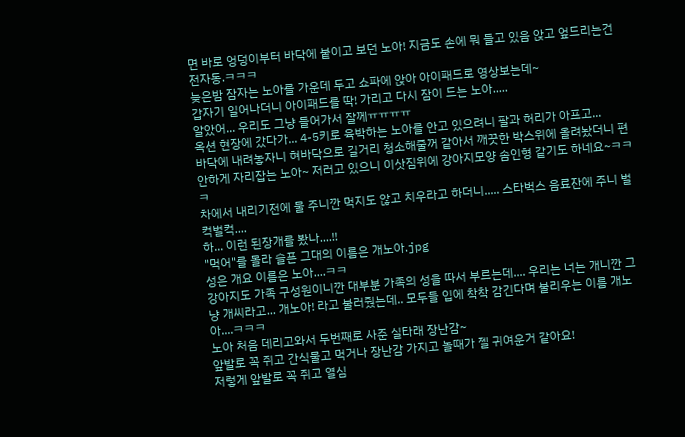면 바로 엉덩이부터 바닥에 붙이고 보던 노아! 지금도 손에 뭐 들고 있음 앉고 엎드리는건 전자동.ㅋㅋㅋ
늦은밤 잠자는 노아를 가운데 두고 쇼파에 앉아 아이패드로 영상보는데~
갑자기 일어나더니 아이패드를 딱! 가리고 다시 잠이 드는 노아.....
알았어... 우리도 그냥 들어가서 잘께ㅠㅠㅠㅠ
옥션 현장에 갔다가... 4-5키로 육박하는 노아를 안고 있으려니 팔과 허리가 아프고...
바닥에 내려놓자니 혀바닥으로 길거리 청소해줄꺼 같아서 깨끗한 박스위에 올려놨더니 편안하게 자리잡는 노아~ 저러고 있으니 이삿짐위에 강아지모양 솜인형 같기도 하네요~ㅋㅋㅋ
차에서 내리기전에 물 주니깐 먹지도 않고 치우라고 하더니..... 스타벅스 음료잔에 주니 벌컥벌컥....
하... 이런 된장개를 봤나....!!
"먹어"를 몰라 슬픈 그대의 이름은 개노아.jpg
성은 개요 이름은 노아....ㅋㅋ
강아지도 가족 구성원이니깐 대부분 가족의 성을 따서 부르는데.... 우리는 너는 개니깐 그냥 개씨라고... 개노아! 라고 불러줬는데.. 모두들 입에 착착 감긴다며 불리우는 이름 개노아....ㅋㅋㅋ
노아 처음 데리고와서 두번째로 사준 실타래 장난감~
앞발로 꼭 쥐고 간식물고 먹거나 장난감 가지고 놀때가 젤 귀여운거 같아요!
저렇게 앞발로 꼭 쥐고 열심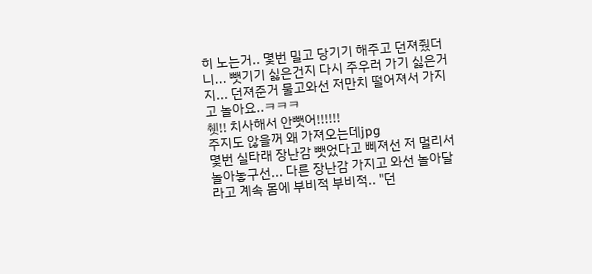히 노는거.. 몇번 밀고 당기기 해주고 던져줬더니... 뺏기기 싫은건지 다시 주우러 가기 싫은거지... 던져준거 물고와선 저만치 떨어져서 가지고 놀아요..ㅋㅋㅋ
췟!! 치사해서 안뺏어!!!!!!
주지도 않을꺼 왜 가져오는데jpg
몇번 실타래 장난감 뺏었다고 삐져선 저 멀리서 놀아놓구선... 다른 장난감 가지고 와선 놀아달라고 계속 몸에 부비적 부비적.. "던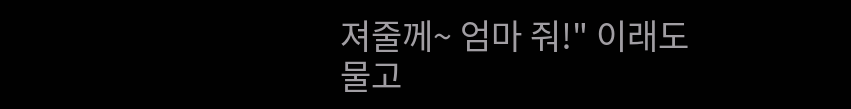져줄께~ 엄마 줘!" 이래도 물고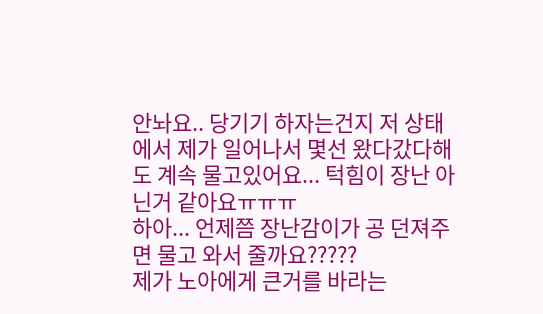안놔요.. 당기기 하자는건지 저 상태에서 제가 일어나서 몇선 왔다갔다해도 계속 물고있어요... 턱힘이 장난 아닌거 같아요ㅠㅠㅠ
하아... 언제쯤 장난감이가 공 던져주면 물고 와서 줄까요?????
제가 노아에게 큰거를 바라는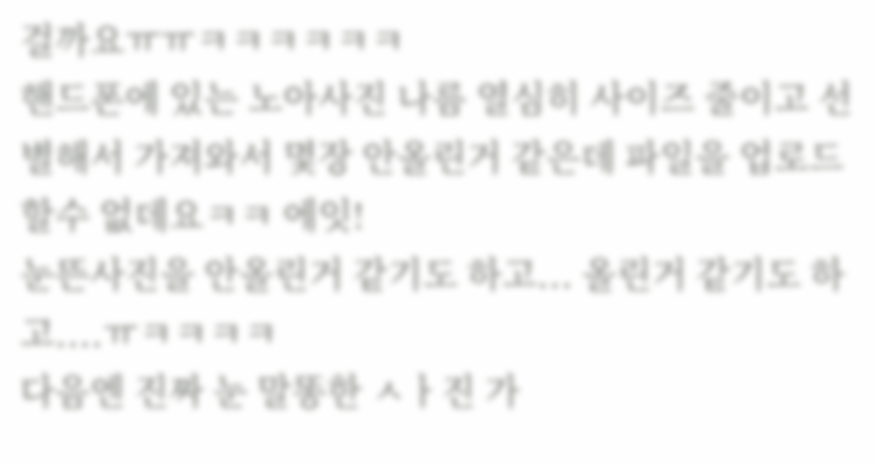걸까요ㅠㅠㅋㅋㅋㅋㅋㅋ
핸드폰에 있는 노아사진 나름 열심히 사이즈 줄이고 선별해서 가져와서 몇장 안올린거 같은데 파일을 업로드 할수 없데요ㅋㅋ 에잇!
눈뜬사진을 안올린거 같기도 하고... 올린거 같기도 하고....ㅠㅋㅋㅋㅋ
다음엔 진짜 눈 말똥한 ㅅㅏ진 가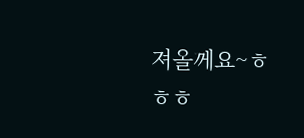져올께요~ㅎㅎㅎ